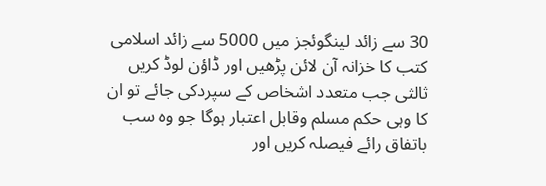30 سے زائد لینگوئجز میں 5000 سے زائد اسلامی کتب کا خزانہ آن لائن پڑھیں اور ڈاؤن لوڈ کریں
ثالثی جب متعدد اشخاص کے سپردکی جائے تو ان کا وہی حکم مسلم وقابل اعتبار ہوگا جو وہ سب باتفاق رائے فیصلہ کریں اور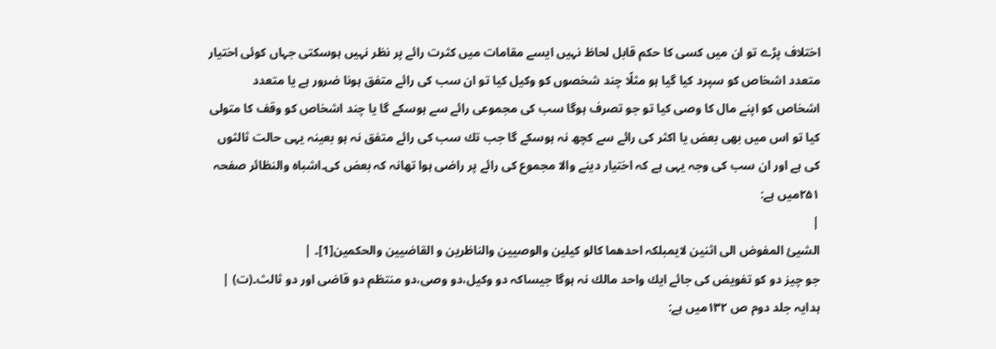اختلاف پڑے تو ان میں کسی کا حکم قابل لحاظ نہیں ایسے مقامات میں کثرت رائے پر نظر نہیں ہوسکتی جہاں کوئی اختیار متعدد اشخاص کو سپرد کیا گیا ہو مثلًا چند شخصوں کو وکیل کیا تو ان سب کی رائے متفق ہونا ضرور ہے یا متعدد اشخاص کو اپنے مال کا وصی کیا تو جو تصرف ہوگا سب کی مجموعی رائے سے ہوسکے گا یا چند اشخاص کو وقف کا متولی کیا تو اس میں بھی بعض یا اکثر کی رائے سے کچھ نہ ہوسکے گا جب تك سب کی رائے متفق نہ ہو بعینہ یہی حالت ثالثوں کی ہے اور ان سب کی وجہ یہی ہے کہ اختیار دینے والا مجموع کی رائے پر راضی ہوا تھانہ کہ بعض کی۔اشباہ والنظائر صفحہ ۲۵۱میں ہے:
|
الشیئ المفوض الی اثنین لایمبلکہ احدھما کالو کیلین والوصیین والناظرین و القاضیین والحکمین[1]۔ |
جو چیز دو کو تفویض کی جائے ایك واحد مالك نہ ہوگا جیساکہ دو وکیل،دو وصی،دو منتظم دو قاضی اور دو ثالث۔(ت) |
ہدایہ جلد دوم ص ۱۳۲میں ہے: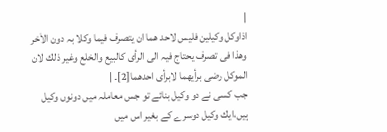|
اذاوکل وکیلین فلیس لاحد ھما ان یتصرف فیما وکلا بہ دون الاٰخر وھذا فی تصرف یحتاج فیہ الی الرأی کالبیع والخلع وغیر ذلك لان الموکل رضی برأیھما لابرأی احدھما[2]۔ |
جب کسی نے دو وکیل بنائے تو جس معاملہ میں دونوں وکیل ہیں،ایك وکیل دوسرے کے بغیر اس میں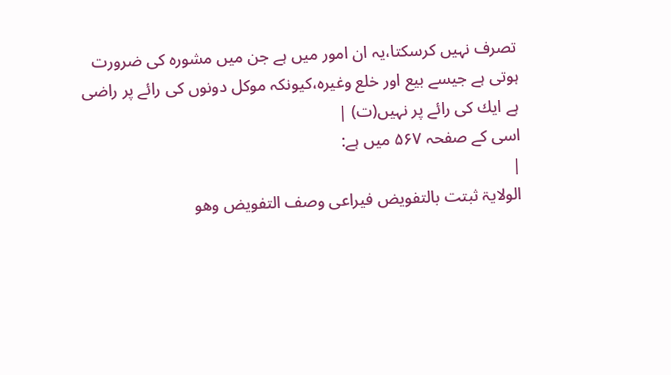تصرف نہیں کرسکتا،یہ ان امور میں ہے جن میں مشورہ کی ضرورت ہوتی ہے جیسے بیع اور خلع وغیرہ،کیونکہ موکل دونوں کی رائے پر راضی ہے ایك کی رائے پر نہیں(ت) |
اسی کے صفحہ ۵۶۷ میں ہے:
|
الولایۃ ثبتت بالتفویض فیراعی وصف التفویض وھو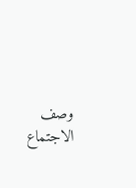وصف الاجتماع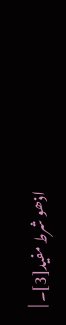اذھو شرط مفید[3]۔ |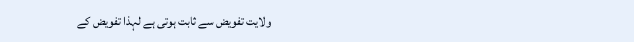ولایت تفویض سے ثابت ہوتی ہے لہذا تفویض کے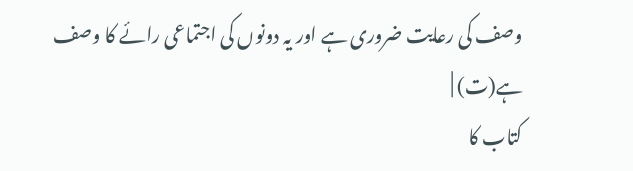وصف کی رعایت ضروری ہے اور یہ دونوں کی اجتماعی رائے کا وصف ہے(ت) |
کتاب کا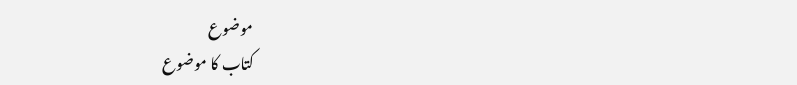موضوع
کتاب کا موضوع